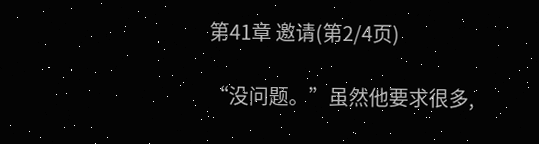第41章 邀请(第2/4页)

“没问题。”虽然他要求很多,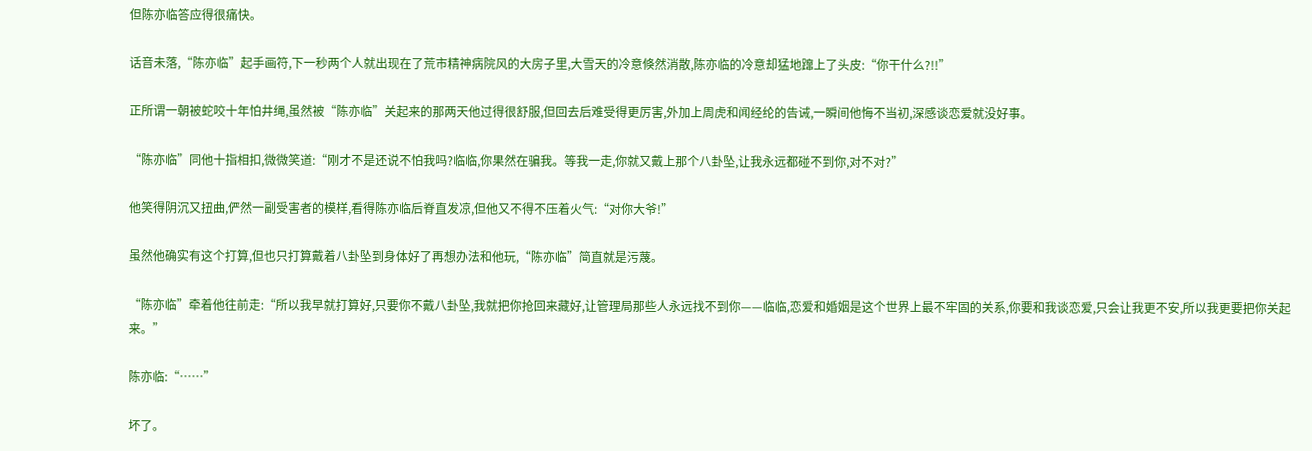但陈亦临答应得很痛快。

话音未落,“陈亦临”起手画符,下一秒两个人就出现在了荒市精神病院风的大房子里,大雪天的冷意倏然消散,陈亦临的冷意却猛地蹿上了头皮:“你干什么?!!”

正所谓一朝被蛇咬十年怕井绳,虽然被“陈亦临”关起来的那两天他过得很舒服,但回去后难受得更厉害,外加上周虎和闻经纶的告诫,一瞬间他悔不当初,深感谈恋爱就没好事。

“陈亦临”同他十指相扣,微微笑道:“刚才不是还说不怕我吗?临临,你果然在骗我。等我一走,你就又戴上那个八卦坠,让我永远都碰不到你,对不对?”

他笑得阴沉又扭曲,俨然一副受害者的模样,看得陈亦临后脊直发凉,但他又不得不压着火气:“对你大爷!”

虽然他确实有这个打算,但也只打算戴着八卦坠到身体好了再想办法和他玩,“陈亦临”简直就是污蔑。

“陈亦临”牵着他往前走:“所以我早就打算好,只要你不戴八卦坠,我就把你抢回来藏好,让管理局那些人永远找不到你——临临,恋爱和婚姻是这个世界上最不牢固的关系,你要和我谈恋爱,只会让我更不安,所以我更要把你关起来。”

陈亦临:“……”

坏了。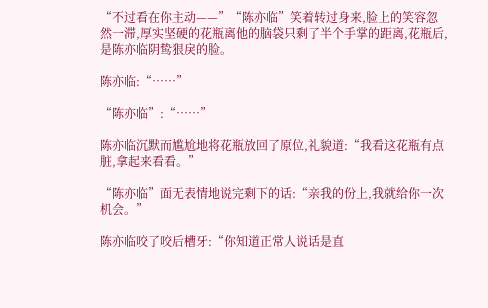“不过看在你主动——”“陈亦临”笑着转过身来,脸上的笑容忽然一滞,厚实坚硬的花瓶离他的脑袋只剩了半个手掌的距离,花瓶后,是陈亦临阴鸷狠戾的脸。

陈亦临:“……”

“陈亦临”:“……”

陈亦临沉默而尴尬地将花瓶放回了原位,礼貌道:“我看这花瓶有点脏,拿起来看看。”

“陈亦临”面无表情地说完剩下的话:“亲我的份上,我就给你一次机会。”

陈亦临咬了咬后槽牙:“你知道正常人说话是直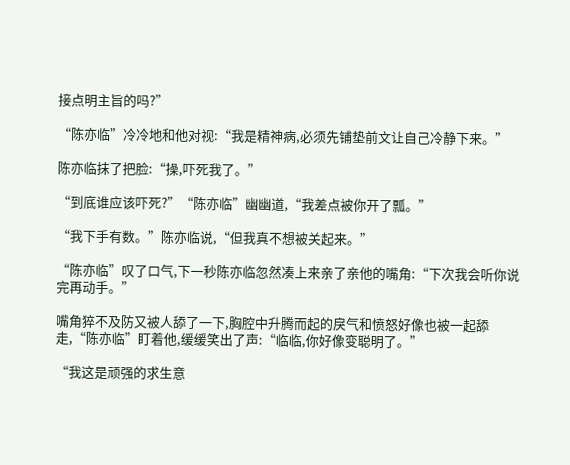接点明主旨的吗?”

“陈亦临”冷冷地和他对视:“我是精神病,必须先铺垫前文让自己冷静下来。”

陈亦临抹了把脸:“操,吓死我了。”

“到底谁应该吓死?”“陈亦临”幽幽道,“我差点被你开了瓢。”

“我下手有数。”陈亦临说,“但我真不想被关起来。”

“陈亦临”叹了口气,下一秒陈亦临忽然凑上来亲了亲他的嘴角:“下次我会听你说完再动手。”

嘴角猝不及防又被人舔了一下,胸腔中升腾而起的戾气和愤怒好像也被一起舔走,“陈亦临”盯着他,缓缓笑出了声:“临临,你好像变聪明了。”

“我这是顽强的求生意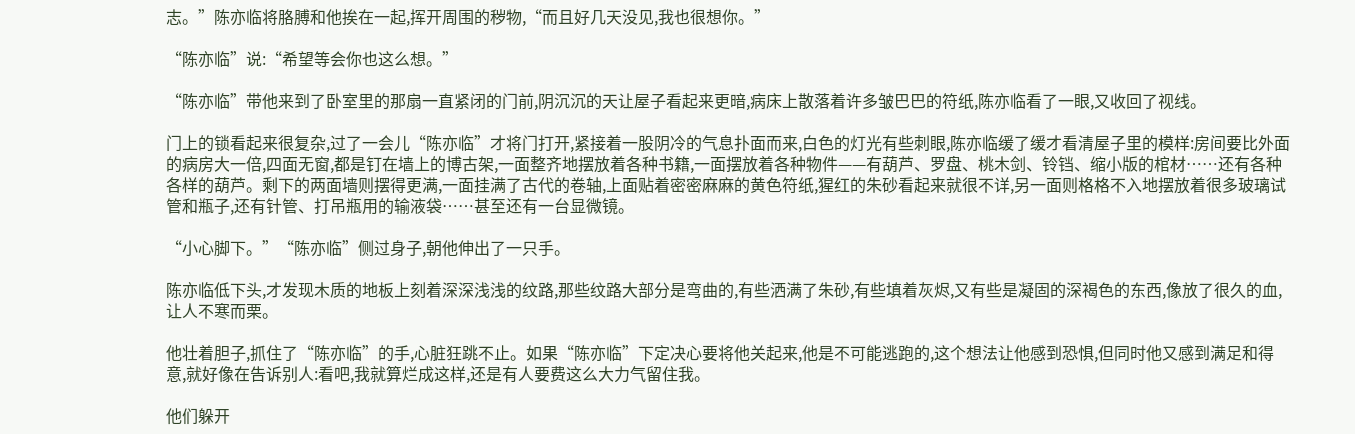志。”陈亦临将胳膊和他挨在一起,挥开周围的秽物,“而且好几天没见,我也很想你。”

“陈亦临”说:“希望等会你也这么想。”

“陈亦临”带他来到了卧室里的那扇一直紧闭的门前,阴沉沉的天让屋子看起来更暗,病床上散落着许多皱巴巴的符纸,陈亦临看了一眼,又收回了视线。

门上的锁看起来很复杂,过了一会儿“陈亦临”才将门打开,紧接着一股阴冷的气息扑面而来,白色的灯光有些刺眼,陈亦临缓了缓才看清屋子里的模样:房间要比外面的病房大一倍,四面无窗,都是钉在墙上的博古架,一面整齐地摆放着各种书籍,一面摆放着各种物件——有葫芦、罗盘、桃木剑、铃铛、缩小版的棺材……还有各种各样的葫芦。剩下的两面墙则摆得更满,一面挂满了古代的卷轴,上面贴着密密麻麻的黄色符纸,猩红的朱砂看起来就很不详,另一面则格格不入地摆放着很多玻璃试管和瓶子,还有针管、打吊瓶用的输液袋……甚至还有一台显微镜。

“小心脚下。”“陈亦临”侧过身子,朝他伸出了一只手。

陈亦临低下头,才发现木质的地板上刻着深深浅浅的纹路,那些纹路大部分是弯曲的,有些洒满了朱砂,有些填着灰烬,又有些是凝固的深褐色的东西,像放了很久的血,让人不寒而栗。

他壮着胆子,抓住了“陈亦临”的手,心脏狂跳不止。如果“陈亦临”下定决心要将他关起来,他是不可能逃跑的,这个想法让他感到恐惧,但同时他又感到满足和得意,就好像在告诉别人:看吧,我就算烂成这样,还是有人要费这么大力气留住我。

他们躲开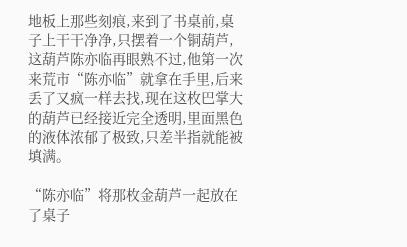地板上那些刻痕,来到了书桌前,桌子上干干净净,只摆着一个铜葫芦,这葫芦陈亦临再眼熟不过,他第一次来荒市“陈亦临”就拿在手里,后来丢了又疯一样去找,现在这枚巴掌大的葫芦已经接近完全透明,里面黑色的液体浓郁了极致,只差半指就能被填满。

“陈亦临”将那枚金葫芦一起放在了桌子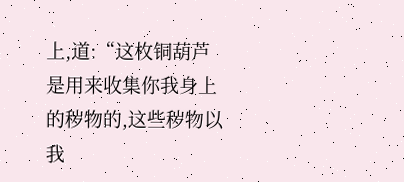上,道:“这枚铜葫芦是用来收集你我身上的秽物的,这些秽物以我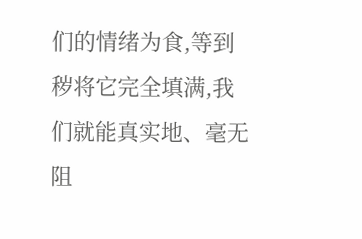们的情绪为食,等到秽将它完全填满,我们就能真实地、毫无阻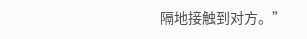隔地接触到对方。”